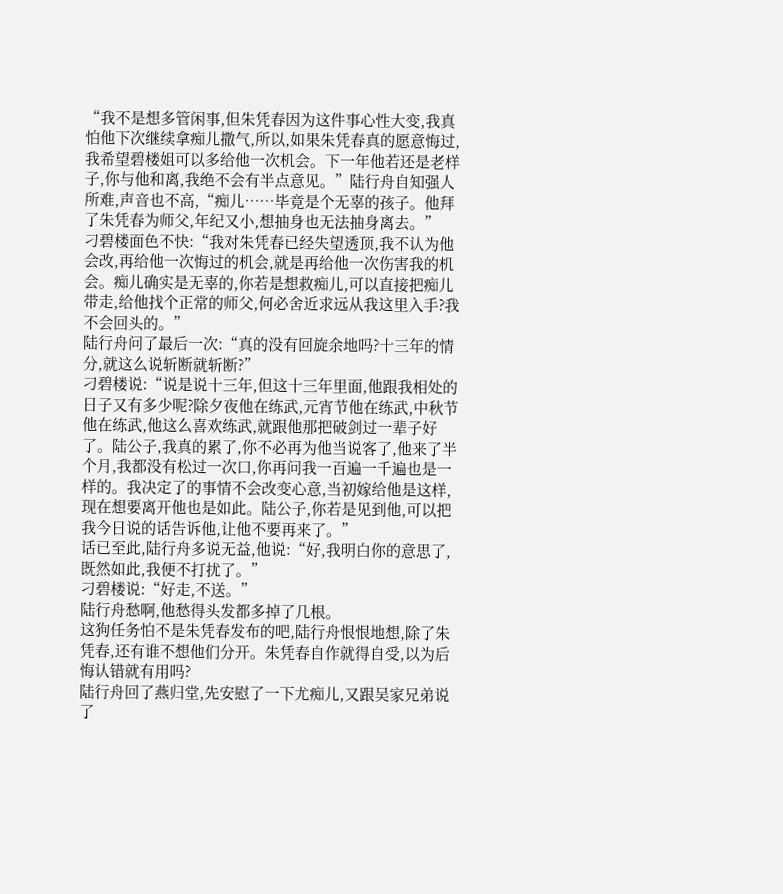“我不是想多管闲事,但朱凭春因为这件事心性大变,我真怕他下次继续拿痴儿撒气,所以,如果朱凭春真的愿意悔过,我希望碧楼姐可以多给他一次机会。下一年他若还是老样子,你与他和离,我绝不会有半点意见。”陆行舟自知强人所难,声音也不高,“痴儿……毕竟是个无辜的孩子。他拜了朱凭春为师父,年纪又小,想抽身也无法抽身离去。”
刁碧楼面色不快:“我对朱凭春已经失望透顶,我不认为他会改,再给他一次悔过的机会,就是再给他一次伤害我的机会。痴儿确实是无辜的,你若是想救痴儿,可以直接把痴儿带走,给他找个正常的师父,何必舍近求远从我这里入手?我不会回头的。”
陆行舟问了最后一次:“真的没有回旋余地吗?十三年的情分,就这么说斩断就斩断?”
刁碧楼说:“说是说十三年,但这十三年里面,他跟我相处的日子又有多少呢?除夕夜他在练武,元宵节他在练武,中秋节他在练武,他这么喜欢练武,就跟他那把破剑过一辈子好了。陆公子,我真的累了,你不必再为他当说客了,他来了半个月,我都没有松过一次口,你再问我一百遍一千遍也是一样的。我决定了的事情不会改变心意,当初嫁给他是这样,现在想要离开他也是如此。陆公子,你若是见到他,可以把我今日说的话告诉他,让他不要再来了。”
话已至此,陆行舟多说无益,他说:“好,我明白你的意思了,既然如此,我便不打扰了。”
刁碧楼说:“好走,不送。”
陆行舟愁啊,他愁得头发都多掉了几根。
这狗任务怕不是朱凭春发布的吧,陆行舟恨恨地想,除了朱凭春,还有谁不想他们分开。朱凭春自作就得自受,以为后悔认错就有用吗?
陆行舟回了燕归堂,先安慰了一下尤痴儿,又跟吴家兄弟说了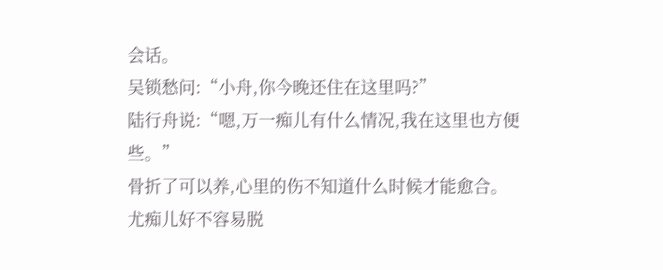会话。
吴锁愁问:“小舟,你今晚还住在这里吗?”
陆行舟说:“嗯,万一痴儿有什么情况,我在这里也方便些。”
骨折了可以养,心里的伤不知道什么时候才能愈合。尤痴儿好不容易脱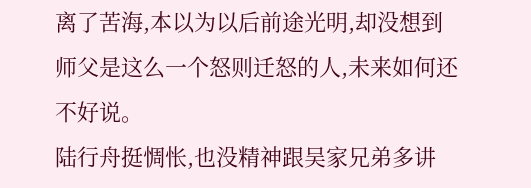离了苦海,本以为以后前途光明,却没想到师父是这么一个怒则迁怒的人,未来如何还不好说。
陆行舟挺惆怅,也没精神跟吴家兄弟多讲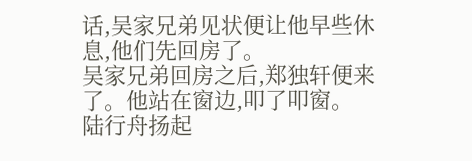话,吴家兄弟见状便让他早些休息,他们先回房了。
吴家兄弟回房之后,郑独轩便来了。他站在窗边,叩了叩窗。
陆行舟扬起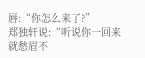唇:“你怎么来了?”
郑独轩说:“听说你一回来就愁眉不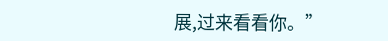展,过来看看你。”